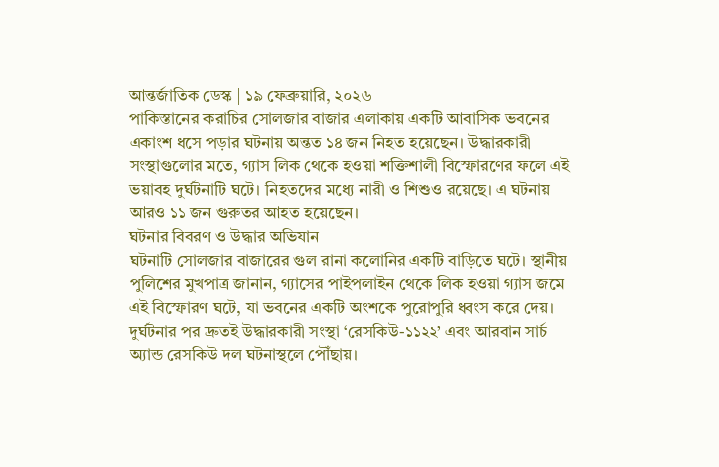আন্তর্জাতিক ডেস্ক | ১৯ ফেব্রুয়ারি, ২০২৬
পাকিস্তানের করাচির সোলজার বাজার এলাকায় একটি আবাসিক ভবনের একাংশ ধসে পড়ার ঘটনায় অন্তত ১৪ জন নিহত হয়েছেন। উদ্ধারকারী সংস্থাগুলোর মতে, গ্যাস লিক থেকে হওয়া শক্তিশালী বিস্ফোরণের ফলে এই ভয়াবহ দুর্ঘটনাটি ঘটে। নিহতদের মধ্যে নারী ও শিশুও রয়েছে। এ ঘটনায় আরও ১১ জন গুরুতর আহত হয়েছেন।
ঘটনার বিবরণ ও উদ্ধার অভিযান
ঘটনাটি সোলজার বাজারের গুল রানা কলোনির একটি বাড়িতে ঘটে। স্থানীয় পুলিশের মুখপাত্র জানান, গ্যাসের পাইপলাইন থেকে লিক হওয়া গ্যাস জমে এই বিস্ফোরণ ঘটে, যা ভবনের একটি অংশকে পুরোপুরি ধ্বংস করে দেয়।
দুর্ঘটনার পর দ্রুতই উদ্ধারকারী সংস্থা ‘রেসকিউ-১১২২’ এবং আরবান সার্চ অ্যান্ড রেসকিউ দল ঘটনাস্থলে পৌঁছায়।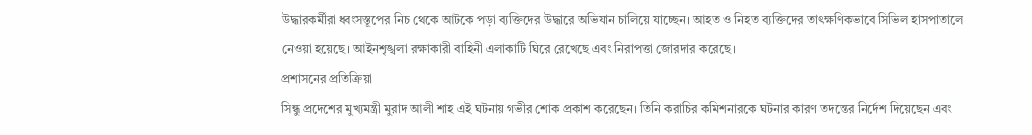উদ্ধারকর্মীরা ধ্বংসস্তূপের নিচ থেকে আটকে পড়া ব্যক্তিদের উদ্ধারে অভিযান চালিয়ে যাচ্ছেন। আহত ও নিহত ব্যক্তিদের তাৎক্ষণিকভাবে সিভিল হাসপাতালে নেওয়া হয়েছে। আইনশৃঙ্খলা রক্ষাকারী বাহিনী এলাকাটি ঘিরে রেখেছে এবং নিরাপত্তা জোরদার করেছে।
প্রশাসনের প্রতিক্রিয়া
সিন্ধু প্রদেশের মুখ্যমন্ত্রী মুরাদ আলী শাহ এই ঘটনায় গভীর শোক প্রকাশ করেছেন। তিনি করাচির কমিশনারকে ঘটনার কারণ তদন্তের নির্দেশ দিয়েছেন এবং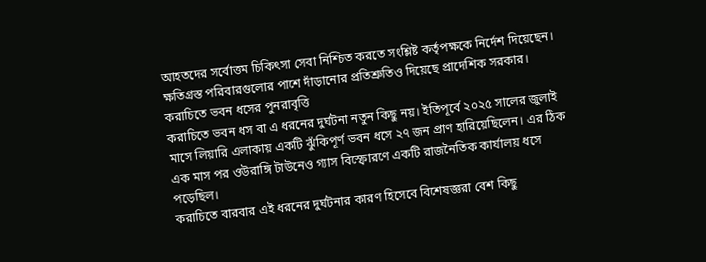আহতদের সর্বোত্তম চিকিৎসা সেবা নিশ্চিত করতে সংশ্লিষ্ট কর্তৃপক্ষকে নির্দেশ দিয়েছেন। ক্ষতিগ্রস্ত পরিবারগুলোর পাশে দাঁড়ানোর প্রতিশ্রুতিও দিয়েছে প্রাদেশিক সরকার।
করাচিতে ভবন ধসের পুনরাবৃত্তি
করাচিতে ভবন ধস বা এ ধরনের দুর্ঘটনা নতুন কিছু নয়। ইতিপূর্বে ২০২৫ সালের জুলাই মাসে লিয়ারি এলাকায় একটি ঝুঁকিপূর্ণ ভবন ধসে ২৭ জন প্রাণ হারিয়েছিলেন। এর ঠিক এক মাস পর ওউরাঙ্গি টাউনেও গ্যাস বিস্ফোরণে একটি রাজনৈতিক কার্যালয় ধসে পড়েছিল।
করাচিতে বারবার এই ধরনের দুর্ঘটনার কারণ হিসেবে বিশেষজ্ঞরা বেশ কিছু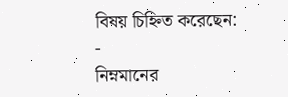বিষয় চিহ্নিত করেছেন:
-
নিম্নমানের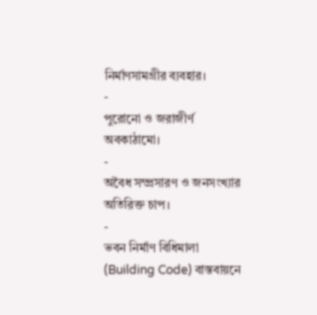নির্মাণসামগ্রীর ব্যবহার।
-
পুরোনো ও জরাজীর্ণ অবকাঠামো।
-
অবৈধ সম্প্রসারণ ও জনসংখ্যার অতিরিক্ত চাপ।
-
ভবন নির্মাণ বিধিমালা (Building Code) বাস্তবায়নে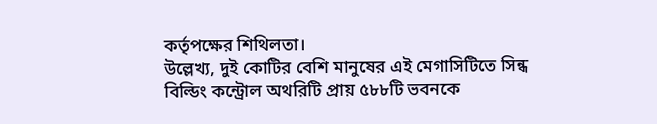কর্তৃপক্ষের শিথিলতা।
উল্লেখ্য, দুই কোটির বেশি মানুষের এই মেগাসিটিতে সিন্ধ বিল্ডিং কন্ট্রোল অথরিটি প্রায় ৫৮৮টি ভবনকে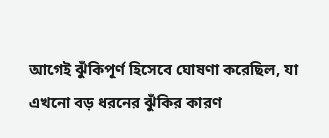আগেই ঝুঁকিপূর্ণ হিসেবে ঘোষণা করেছিল, যা এখনো বড় ধরনের ঝুঁকির কারণ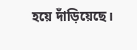হয়ে দাঁড়িয়েছে।